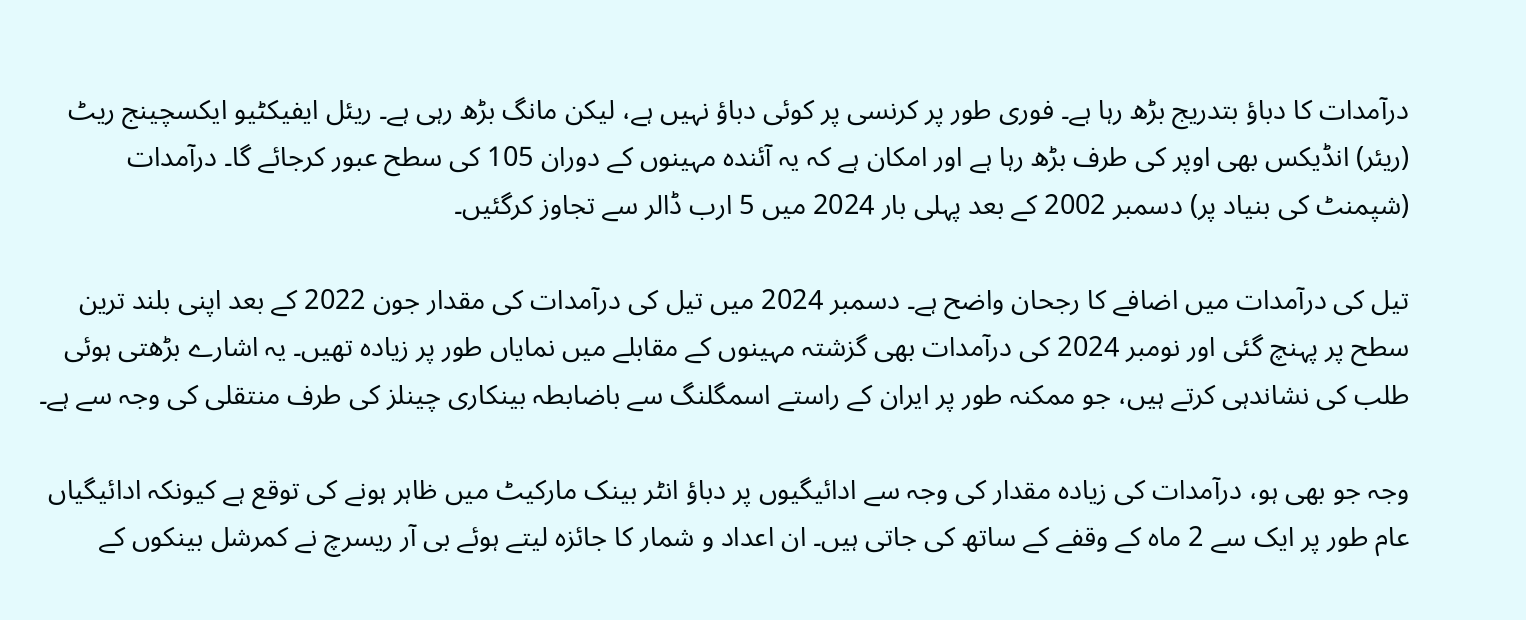درآمدات کا دباؤ بتدریج بڑھ رہا ہے۔ فوری طور پر کرنسی پر کوئی دباؤ نہیں ہے، لیکن مانگ بڑھ رہی ہے۔ ریئل ایفیکٹیو ایکسچینج ریٹ (ریئر) انڈیکس بھی اوپر کی طرف بڑھ رہا ہے اور امکان ہے کہ یہ آئندہ مہینوں کے دوران 105 کی سطح عبور کرجائے گا۔ درآمدات (شپمنٹ کی بنیاد پر) دسمبر 2002 کے بعد پہلی بار 2024 میں 5 ارب ڈالر سے تجاوز کرگئیں۔

تیل کی درآمدات میں اضافے کا رجحان واضح ہے۔ دسمبر 2024 میں تیل کی درآمدات کی مقدار جون 2022 کے بعد اپنی بلند ترین سطح پر پہنچ گئی اور نومبر 2024 کی درآمدات بھی گزشتہ مہینوں کے مقابلے میں نمایاں طور پر زیادہ تھیں۔ یہ اشارے بڑھتی ہوئی طلب کی نشاندہی کرتے ہیں، جو ممکنہ طور پر ایران کے راستے اسمگلنگ سے باضابطہ بینکاری چینلز کی طرف منتقلی کی وجہ سے ہے۔

وجہ جو بھی ہو، درآمدات کی زیادہ مقدار کی وجہ سے ادائیگیوں پر دباؤ انٹر بینک مارکیٹ میں ظاہر ہونے کی توقع ہے کیونکہ ادائیگیاں عام طور پر ایک سے 2 ماہ کے وقفے کے ساتھ کی جاتی ہیں۔ ان اعداد و شمار کا جائزہ لیتے ہوئے بی آر ریسرچ نے کمرشل بینکوں کے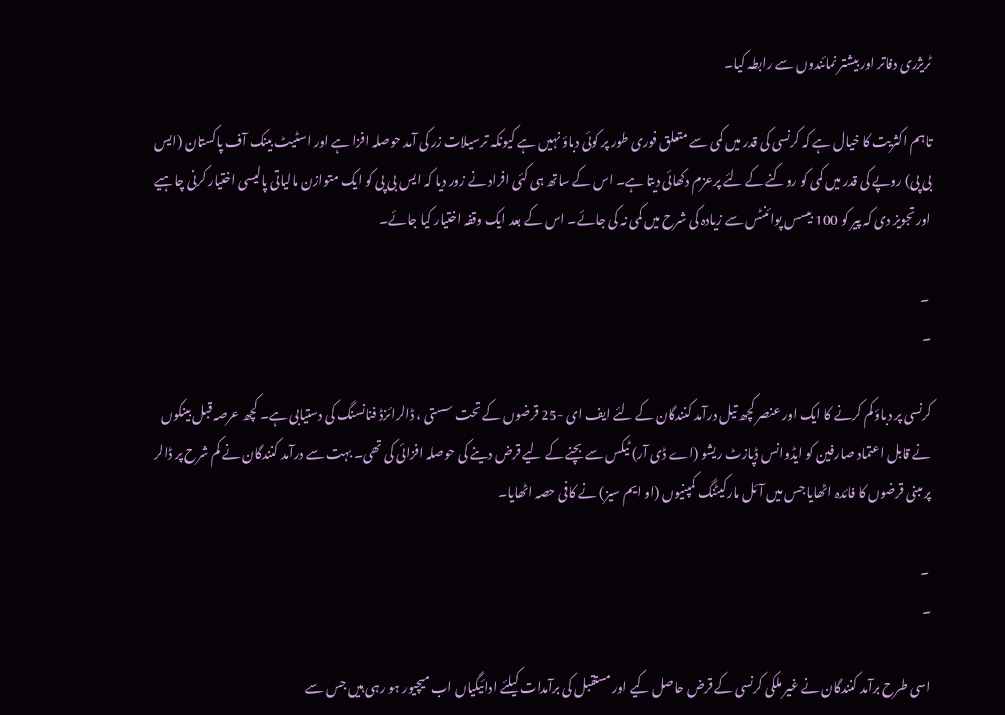ٹریژری دفاتر اور بیشتر نمائندوں سے رابطہ کیا۔

تاہم اکثریت کا خیال ہے کہ کرنسی کی قدر میں کمی سے متعلق فوری طور پر کوئی دباؤ نہیں ہے کیونکہ ترسیلات زر کی آمد حوصلہ افزا ہے اور اسٹیٹ بینک آف پاکستان (ایس بی پی) روپے کی قدر میں کمی کو روکنے کے لئے پرعزم دکھائی دیتا ہے۔ اس کے ساتھ ہی کئی افراد نے زور دیا کہ ایس بی پی کو ایک متوازن مالیاتی پالیسی اختیار کرنی چاہیے اور تجویز دی کہ پیر کو 100 بیسس پوائنٹس سے زیادہ کی شرح میں کمی نہ کی جائے۔ اس کے بعد ایک وقفہ اختیار کیا جائے۔

 ۔
۔

کرنسی پر دباؤ کم کرنے کا ایک اور عنصر کچھ تیل درآمد کنندگان کے لئے ایف ای -25 قرضوں کے تحت سستی ، ڈالرائزڈ فنانسنگ کی دستیابی ہے۔ کچھ عرصہ قبل بینکوں نے قابل اعتماد صارفین کو ایڈوانس ڈپازٹ ریشو (اے ڈی آر) ٹیکس سے بچنے کے لیے قرض دینے کی حوصلہ افزائی کی تھی۔ بہت سے درآمد کنندگان نے کم شرح پر ڈالر پر مبنی قرضوں کا فائدہ اٹھایا جس میں آئل مارکیٹنگ کمپنیوں (او ایم سیز) نے کافی حصہ اٹھایا۔

 ۔
۔

اسی طرح برآمد کنندگان نے غیر ملکی کرنسی کے قرض حاصل کیے اور مستقبل کی برآمدات کیلئے ادائیگیاں اب میچیور ہو رہی ہیں جس سے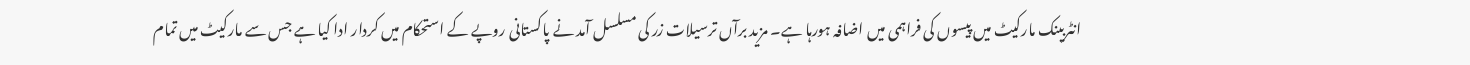انٹربینک مارکیٹ میں پیسوں کی فراہمی میں اضافہ ہورہا ہے۔ مزید برآں ترسیلات زر کی مسلسل آمد نے پاکستانی روپے کے استحکام میں کردار ادا کیا ہے جس سے مارکیٹ میں تمام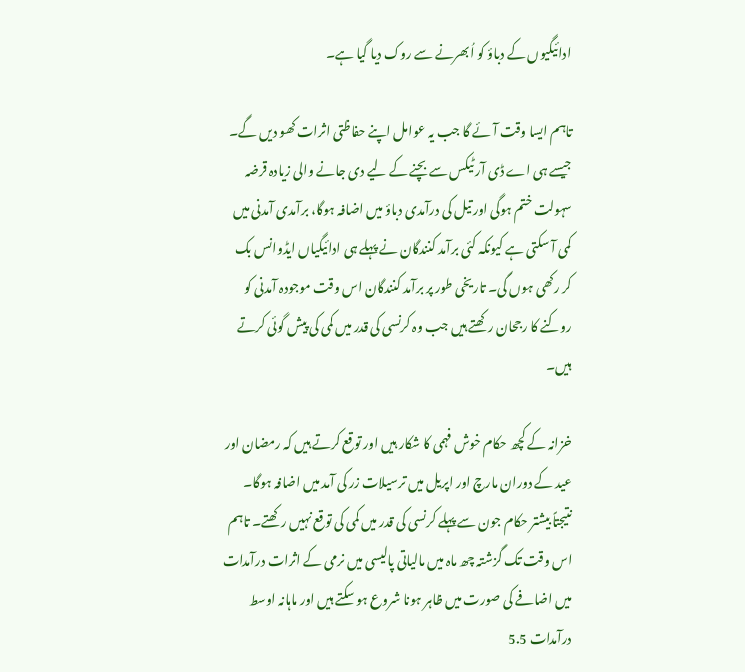ادائیگیوں کے دباؤ کو اُبھرنے سے روک دیا گیا ہے۔

تاہم ایسا وقت آئے گا جب یہ عوامل اپنے حفاظتی اثرات کھو دیں گے۔ جیسے ہی اے ڈی آر ٹیکس سے بچنے کے لیے دی جانے والی زیادہ قرضہ سہولت ختم ہوگی اور تیل کی درآمدی دباؤ میں اضافہ ہوگا، برآمدی آمدنی میں کمی آ سکتی ہے کیونکہ کئی برآمد کنندگان نے پہلے ہی ادائیگیاں ایڈوانس بک کر رکھی ہوں گی۔ تاریخی طور پر برآمد کنندگان اس وقت موجودہ آمدنی کو روکنے کا رجحان رکھتے ہیں جب وہ کرنسی کی قدر میں کمی کی پیش گوئی کرتے ہیں۔

خزانہ کے کچھ حکام خوش فہمی کا شکار ہیں اور توقع کرتے ہیں کہ رمضان اور عید کے دوران مارچ اور اپریل میں ترسیلات زر کی آمد میں اضافہ ہوگا۔ نتیجتاً بیشتر حکام جون سے پہلے کرنسی کی قدر میں کمی کی توقع نہیں رکھتے۔ تاہم اس وقت تک گزشتہ چھ ماہ میں مالیاتی پالیسی میں نرمی کے اثرات درآمدات میں اضافے کی صورت میں ظاہر ہونا شروع ہو سکتے ہیں اور ماہانہ اوسط درآمدات 5.5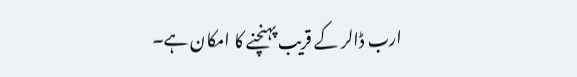ارب ڈالر کے قریب پہنچنے کا امکان ہے۔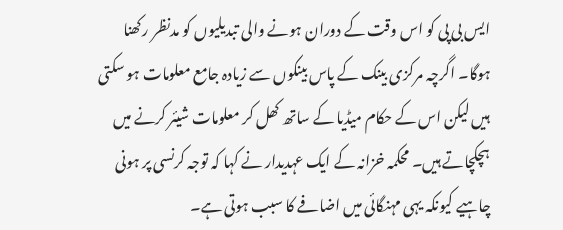ایس بی پی کو اس وقت کے دوران ہونے والی تبدیلیوں کو مدنظر رکھنا ہوگا۔ اگرچہ مرکزی بینک کے پاس بینکوں سے زیادہ جامع معلومات ہو سکتی ہیں لیکن اس کے حکام میڈیا کے ساتھ کھل کر معلومات شیئر کرنے میں ہچکچاتے ہیں۔ محکمہ خزانہ کے ایک عہدیدار نے کہا کہ توجہ کرنسی پر ہونی چاہیے کیونکہ یہی مہنگائی میں اضافے کا سبب ہوتی ہے۔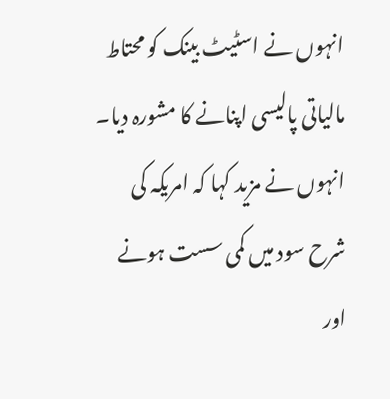انہوں نے اسٹیٹ بینک کو محتاط مالیاتی پالیسی اپنانے کا مشورہ دیا۔ انہوں نے مزید کہا کہ امریکہ کی شرح سود میں کمی سست ہونے اور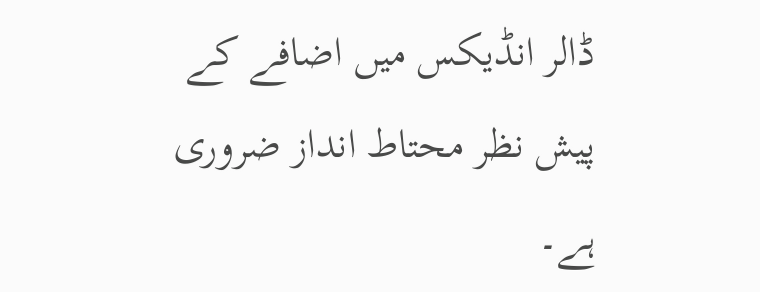ڈالر انڈیکس میں اضافے کے پیش نظر محتاط انداز ضروری ہے۔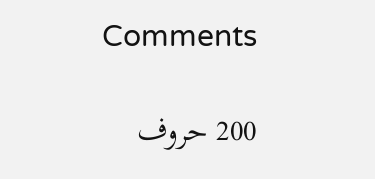Comments

200 حروف